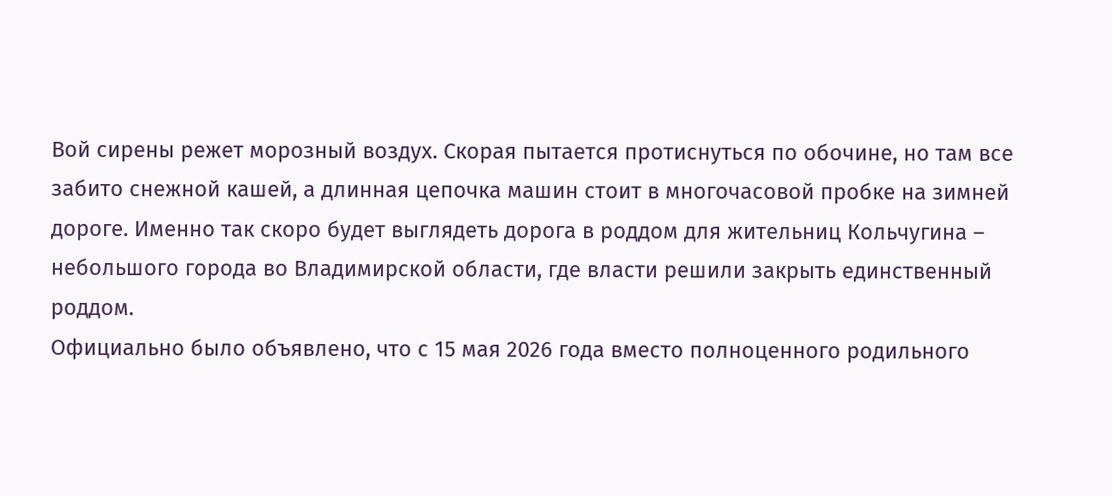Вой сирены режет морозный воздух. Скорая пытается протиснуться по обочине, но там все забито снежной кашей, а длинная цепочка машин стоит в многочасовой пробке на зимней дороге. Именно так скоро будет выглядеть дорога в роддом для жительниц Кольчугина – небольшого города во Владимирской области, где власти решили закрыть единственный роддом.
Официально было объявлено, что с 15 мая 2026 года вместо полноценного родильного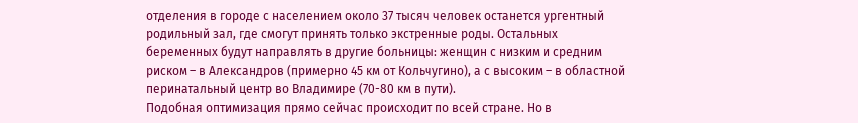отделения в городе с населением около 37 тысяч человек останется ургентный родильный зал, где смогут принять только экстренные роды. Остальных беременных будут направлять в другие больницы: женщин с низким и средним риском – в Александров (примерно 45 км от Кольчугино), а с высоким – в областной перинатальный центр во Владимире (70-80 км в пути).
Подобная оптимизация прямо сейчас происходит по всей стране. Но в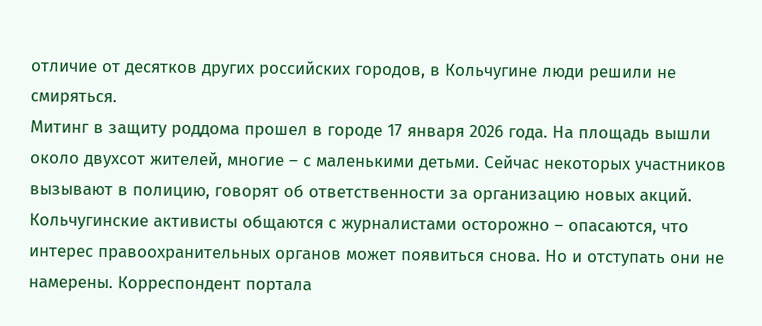отличие от десятков других российских городов, в Кольчугине люди решили не смиряться.
Митинг в защиту роддома прошел в городе 17 января 2026 года. На площадь вышли около двухсот жителей, многие – с маленькими детьми. Сейчас некоторых участников вызывают в полицию, говорят об ответственности за организацию новых акций.
Кольчугинские активисты общаются с журналистами осторожно – опасаются, что интерес правоохранительных органов может появиться снова. Но и отступать они не намерены. Корреспондент портала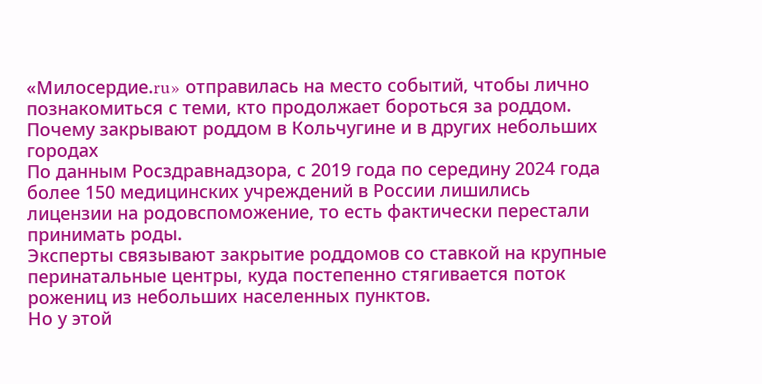«Милосердие.ru» отправилась на место событий, чтобы лично познакомиться с теми, кто продолжает бороться за роддом.
Почему закрывают роддом в Кольчугине и в других небольших городах
По данным Росздравнадзора, с 2019 года по середину 2024 года более 150 медицинских учреждений в России лишились лицензии на родовспоможение, то есть фактически перестали принимать роды.
Эксперты связывают закрытие роддомов со ставкой на крупные перинатальные центры, куда постепенно стягивается поток рожениц из небольших населенных пунктов.
Но у этой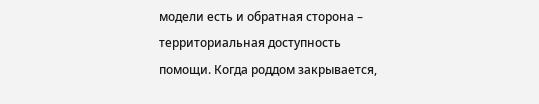модели есть и обратная сторона – территориальная доступность помощи. Когда роддом закрывается,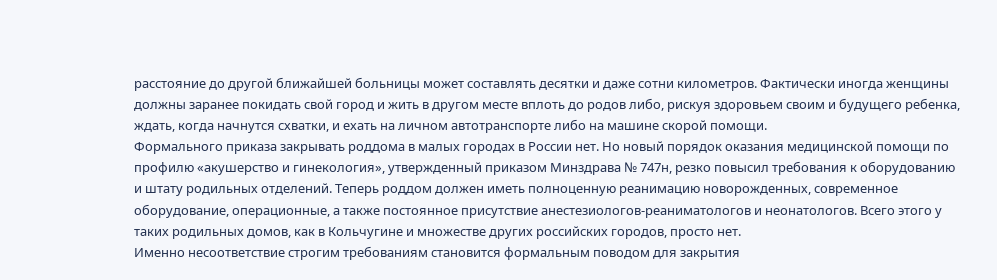расстояние до другой ближайшей больницы может составлять десятки и даже сотни километров. Фактически иногда женщины должны заранее покидать свой город и жить в другом месте вплоть до родов либо, рискуя здоровьем своим и будущего ребенка, ждать, когда начнутся схватки, и ехать на личном автотранспорте либо на машине скорой помощи.
Формального приказа закрывать роддома в малых городах в России нет. Но новый порядок оказания медицинской помощи по профилю «акушерство и гинекология», утвержденный приказом Минздрава № 747н, резко повысил требования к оборудованию и штату родильных отделений. Теперь роддом должен иметь полноценную реанимацию новорожденных, современное оборудование, операционные, а также постоянное присутствие анестезиологов-реаниматологов и неонатологов. Всего этого у таких родильных домов, как в Кольчугине и множестве других российских городов, просто нет.
Именно несоответствие строгим требованиям становится формальным поводом для закрытия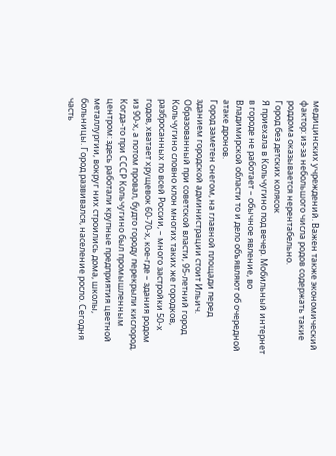медицинских учреждений. Важен также экономический фактор: из-за небольшого числа родов содержать такие роддома оказывается нерентабельно.
Город без детских колясок
Я приехала в Кольчугино под вечер. Мобильный интернет в городе не работает – обычное явление, во Владимирской области то и дело объявляют об очередной атаке дронов.
Город заметен снегом, на главной площади перед зданием городской администрации стоит Ильич. Образованный при советской власти, 95-летний город Кольчугино словно клон многих таких же городков, разбросанных по всей России, – много застройки 50-х годов, хватает хрущевок 60-70-х, кое-где – здания родом из 90-х, а потом провал, будто городу перекрыли кислород.
Когда-то при СССР Кольчугино был промышленным центром: здесь работали крупные предприятия цветной металлургии, вокруг них строились дома, школы, больницы. Город развивался, население росло. Сегодня часть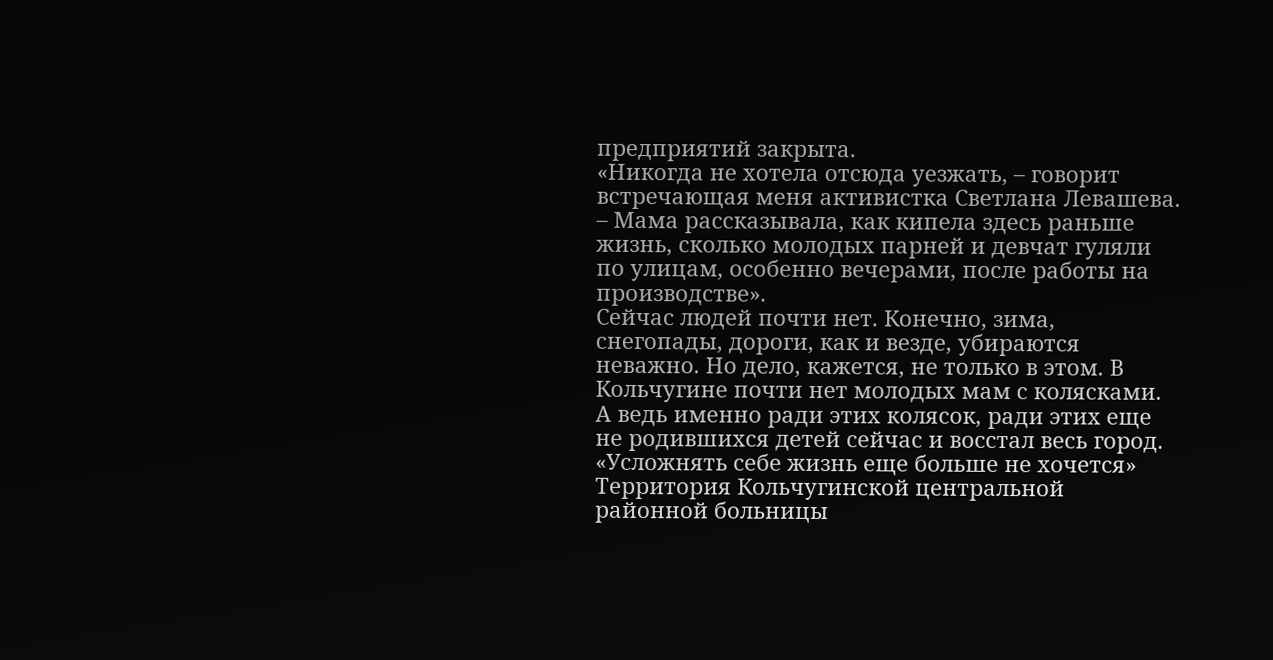предприятий закрыта.
«Никогда не хотела отсюда уезжать, – говорит встречающая меня активистка Светлана Левашева. – Мама рассказывала, как кипела здесь раньше жизнь, сколько молодых парней и девчат гуляли по улицам, особенно вечерами, после работы на производстве».
Сейчас людей почти нет. Конечно, зима, снегопады, дороги, как и везде, убираются неважно. Но дело, кажется, не только в этом. В Кольчугине почти нет молодых мам с колясками. А ведь именно ради этих колясок, ради этих еще не родившихся детей сейчас и восстал весь город.
«Усложнять себе жизнь еще больше не хочется»
Территория Кольчугинской центральной районной больницы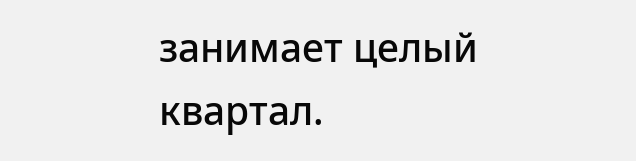занимает целый квартал.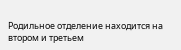Родильное отделение находится на втором и третьем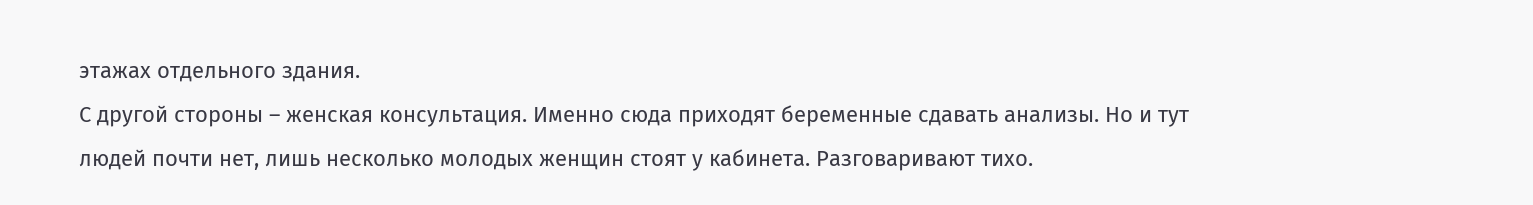этажах отдельного здания.
С другой стороны – женская консультация. Именно сюда приходят беременные сдавать анализы. Но и тут людей почти нет, лишь несколько молодых женщин стоят у кабинета. Разговаривают тихо.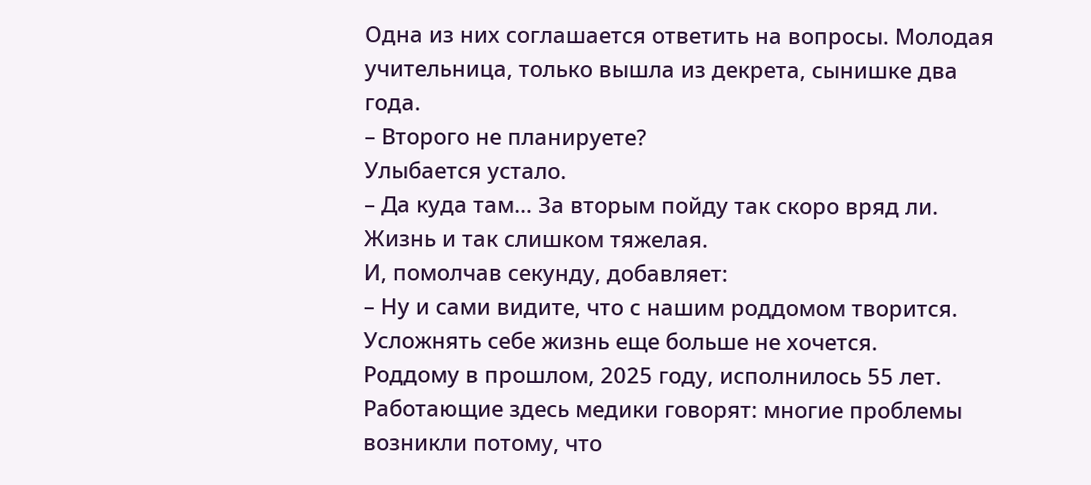Одна из них соглашается ответить на вопросы. Молодая учительница, только вышла из декрета, сынишке два года.
– Второго не планируете?
Улыбается устало.
– Да куда там… За вторым пойду так скоро вряд ли. Жизнь и так слишком тяжелая.
И, помолчав секунду, добавляет:
– Ну и сами видите, что с нашим роддомом творится. Усложнять себе жизнь еще больше не хочется.
Роддому в прошлом, 2025 году, исполнилось 55 лет. Работающие здесь медики говорят: многие проблемы возникли потому, что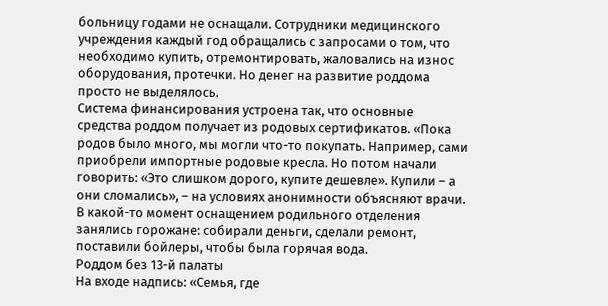больницу годами не оснащали. Сотрудники медицинского учреждения каждый год обращались с запросами о том, что необходимо купить, отремонтировать, жаловались на износ оборудования, протечки. Но денег на развитие роддома просто не выделялось.
Система финансирования устроена так, что основные средства роддом получает из родовых сертификатов. «Пока родов было много, мы могли что-то покупать. Например, сами приобрели импортные родовые кресла. Но потом начали говорить: «Это слишком дорого, купите дешевле». Купили – а они сломались», – на условиях анонимности объясняют врачи.
В какой-то момент оснащением родильного отделения занялись горожане: собирали деньги, сделали ремонт, поставили бойлеры, чтобы была горячая вода.
Роддом без 13-й палаты
На входе надпись: «Семья, где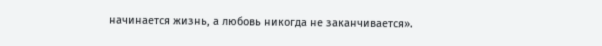начинается жизнь, а любовь никогда не заканчивается».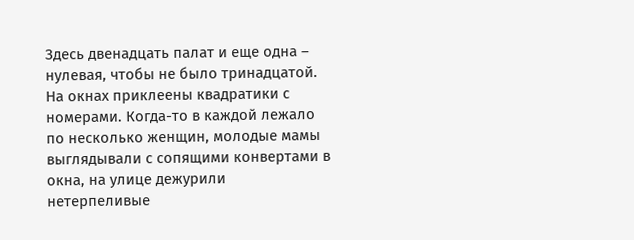Здесь двенадцать палат и еще одна – нулевая, чтобы не было тринадцатой. На окнах приклеены квадратики с номерами. Когда-то в каждой лежало по несколько женщин, молодые мамы выглядывали с сопящими конвертами в окна, на улице дежурили нетерпеливые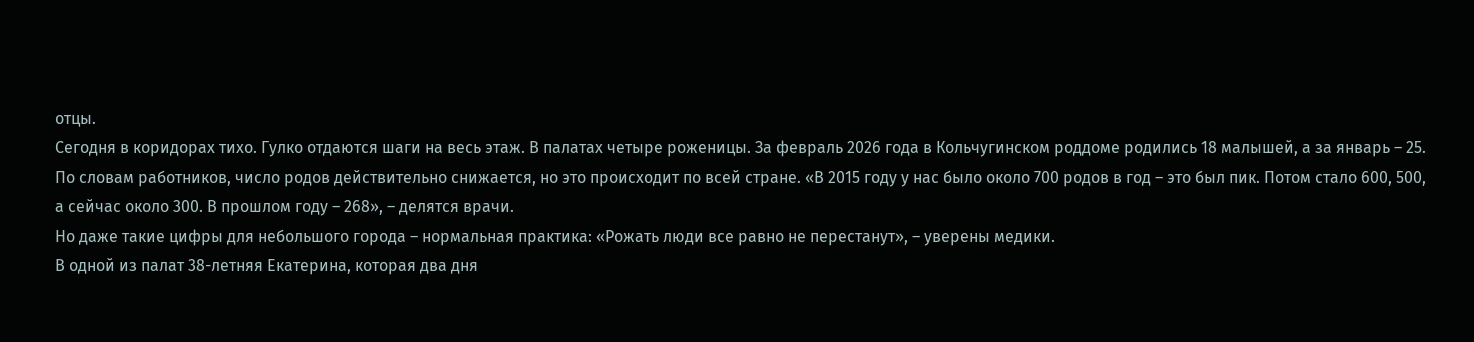отцы.
Сегодня в коридорах тихо. Гулко отдаются шаги на весь этаж. В палатах четыре роженицы. За февраль 2026 года в Кольчугинском роддоме родились 18 малышей, а за январь – 25. По словам работников, число родов действительно снижается, но это происходит по всей стране. «В 2015 году у нас было около 700 родов в год – это был пик. Потом стало 600, 500, а сейчас около 300. В прошлом году – 268», – делятся врачи.
Но даже такие цифры для небольшого города – нормальная практика: «Рожать люди все равно не перестанут», – уверены медики.
В одной из палат 38-летняя Екатерина, которая два дня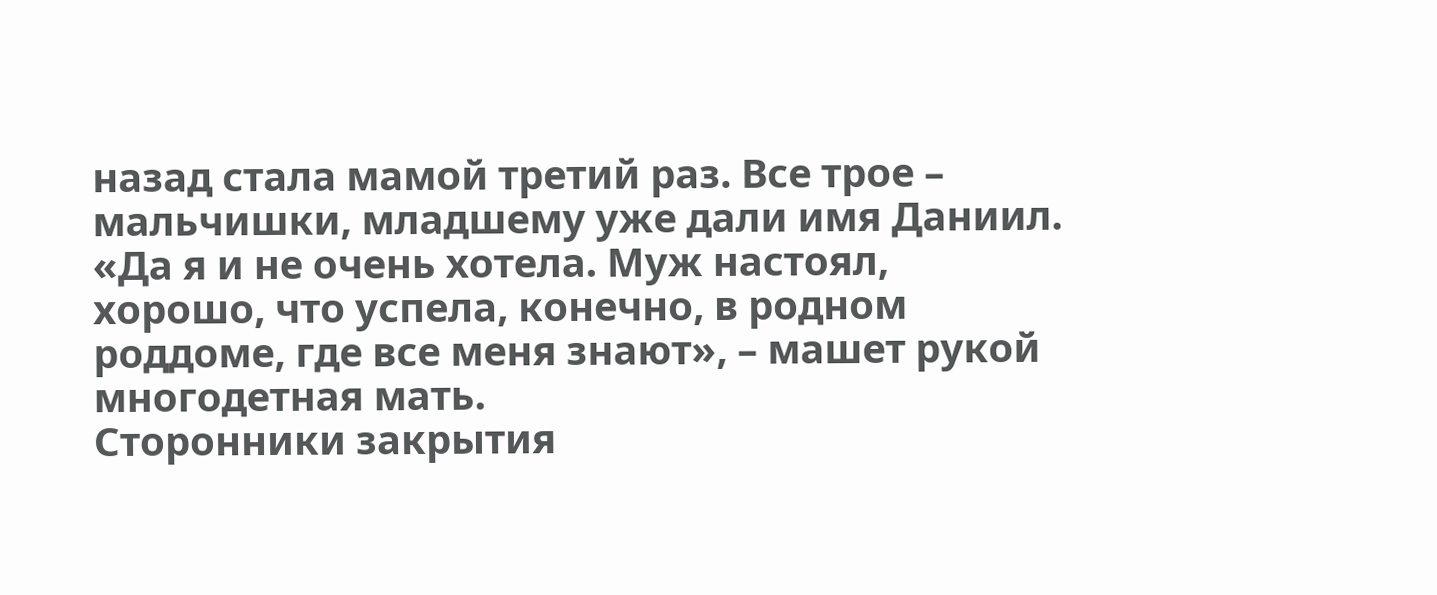назад стала мамой третий раз. Все трое – мальчишки, младшему уже дали имя Даниил. «Да я и не очень хотела. Муж настоял, хорошо, что успела, конечно, в родном роддоме, где все меня знают», – машет рукой многодетная мать.
Сторонники закрытия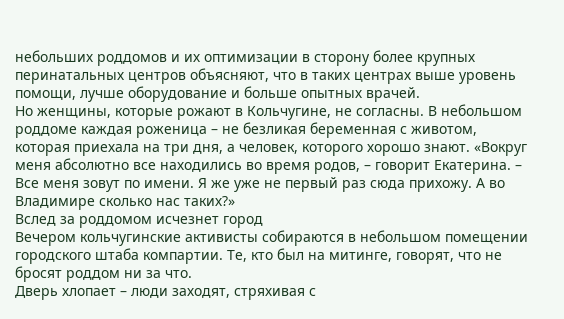небольших роддомов и их оптимизации в сторону более крупных перинатальных центров объясняют, что в таких центрах выше уровень помощи, лучше оборудование и больше опытных врачей.
Но женщины, которые рожают в Кольчугине, не согласны. В небольшом роддоме каждая роженица – не безликая беременная с животом, которая приехала на три дня, а человек, которого хорошо знают. «Вокруг меня абсолютно все находились во время родов, – говорит Екатерина. – Все меня зовут по имени. Я же уже не первый раз сюда прихожу. А во Владимире сколько нас таких?»
Вслед за роддомом исчезнет город
Вечером кольчугинские активисты собираются в небольшом помещении городского штаба компартии. Те, кто был на митинге, говорят, что не бросят роддом ни за что.
Дверь хлопает – люди заходят, стряхивая с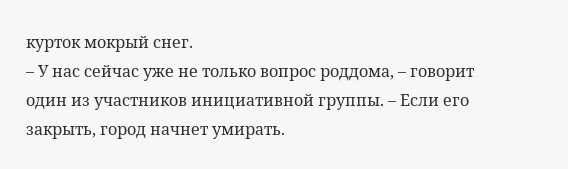курток мокрый снег.
– У нас сейчас уже не только вопрос роддома, – говорит один из участников инициативной группы. – Если его закрыть, город начнет умирать.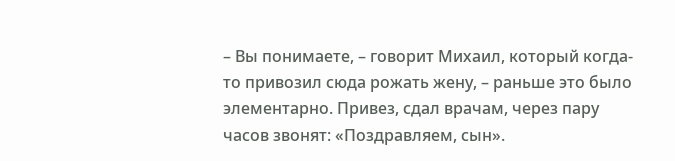– Вы понимаете, – говорит Михаил, который когда-то привозил сюда рожать жену, – раньше это было элементарно. Привез, сдал врачам, через пару часов звонят: «Поздравляем, сын».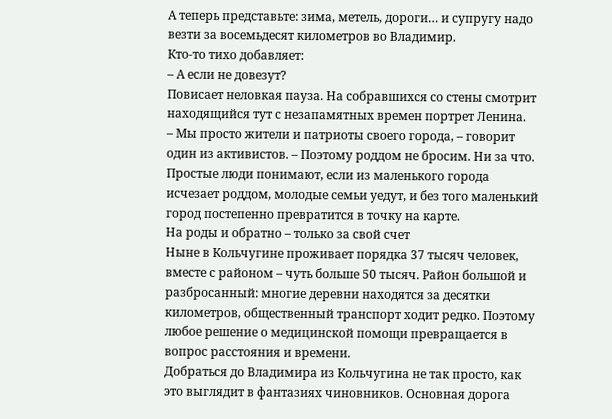А теперь представьте: зима, метель, дороги… и супругу надо везти за восемьдесят километров во Владимир.
Кто-то тихо добавляет:
– А если не довезут?
Повисает неловкая пауза. На собравшихся со стены смотрит находящийся тут с незапамятных времен портрет Ленина.
– Мы просто жители и патриоты своего города, – говорит один из активистов. – Поэтому роддом не бросим. Ни за что.
Простые люди понимают, если из маленького города исчезает роддом, молодые семьи уедут, и без того маленький город постепенно превратится в точку на карте.
На роды и обратно – только за свой счет
Ныне в Кольчугине проживает порядка 37 тысяч человек, вместе с районом – чуть больше 50 тысяч. Район большой и разбросанный: многие деревни находятся за десятки километров, общественный транспорт ходит редко. Поэтому любое решение о медицинской помощи превращается в вопрос расстояния и времени.
Добраться до Владимира из Кольчугина не так просто, как это выглядит в фантазиях чиновников. Основная дорога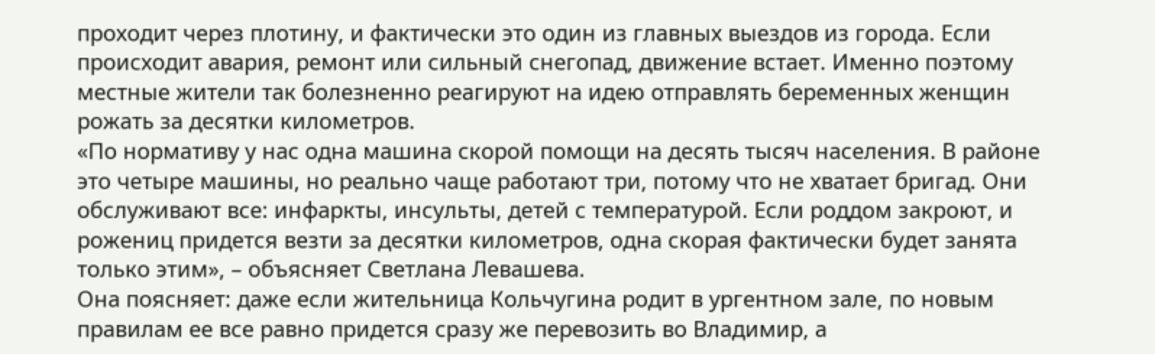проходит через плотину, и фактически это один из главных выездов из города. Если происходит авария, ремонт или сильный снегопад, движение встает. Именно поэтому местные жители так болезненно реагируют на идею отправлять беременных женщин рожать за десятки километров.
«По нормативу у нас одна машина скорой помощи на десять тысяч населения. В районе это четыре машины, но реально чаще работают три, потому что не хватает бригад. Они обслуживают все: инфаркты, инсульты, детей с температурой. Если роддом закроют, и рожениц придется везти за десятки километров, одна скорая фактически будет занята только этим», – объясняет Светлана Левашева.
Она поясняет: даже если жительница Кольчугина родит в ургентном зале, по новым правилам ее все равно придется сразу же перевозить во Владимир, а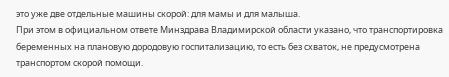это уже две отдельные машины скорой: для мамы и для малыша.
При этом в официальном ответе Минздрава Владимирской области указано, что транспортировка беременных на плановую дородовую госпитализацию, то есть без схваток, не предусмотрена транспортом скорой помощи.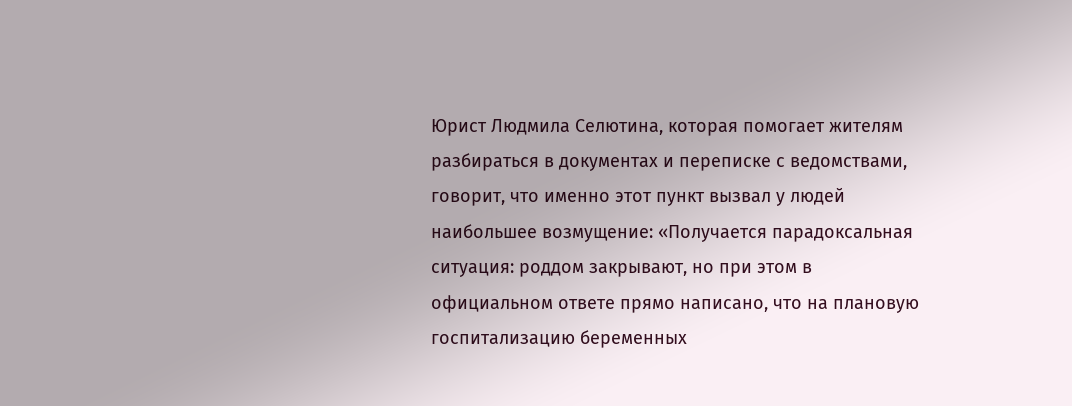Юрист Людмила Селютина, которая помогает жителям разбираться в документах и переписке с ведомствами, говорит, что именно этот пункт вызвал у людей наибольшее возмущение: «Получается парадоксальная ситуация: роддом закрывают, но при этом в официальном ответе прямо написано, что на плановую госпитализацию беременных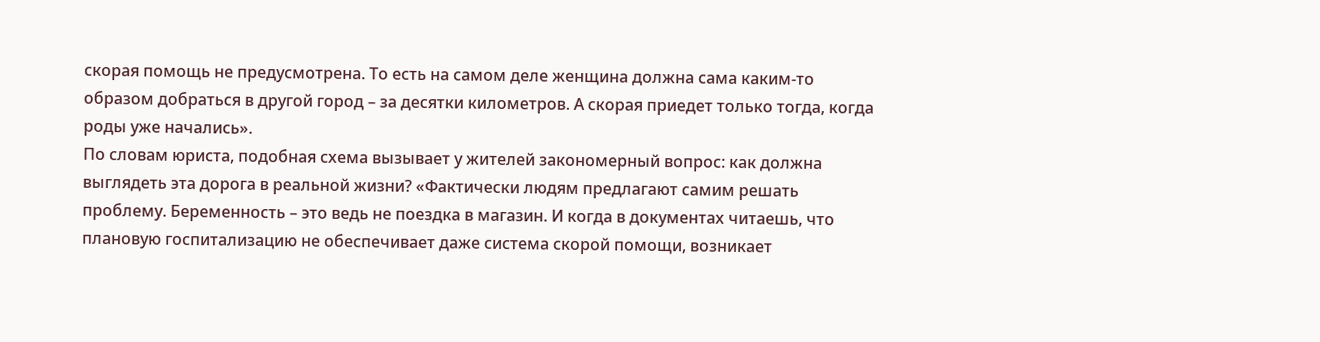скорая помощь не предусмотрена. То есть на самом деле женщина должна сама каким-то образом добраться в другой город – за десятки километров. А скорая приедет только тогда, когда роды уже начались».
По словам юриста, подобная схема вызывает у жителей закономерный вопрос: как должна выглядеть эта дорога в реальной жизни? «Фактически людям предлагают самим решать проблему. Беременность – это ведь не поездка в магазин. И когда в документах читаешь, что плановую госпитализацию не обеспечивает даже система скорой помощи, возникает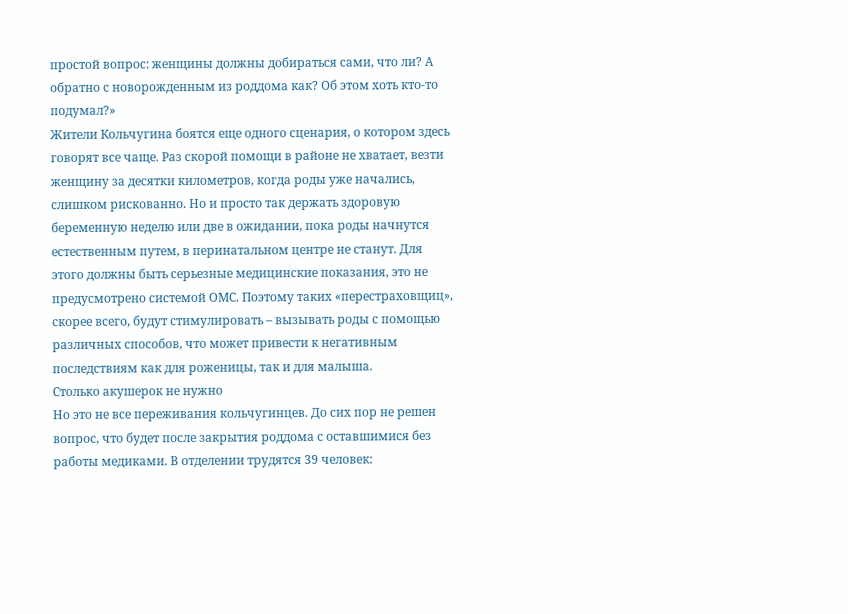простой вопрос: женщины должны добираться сами, что ли? А обратно с новорожденным из роддома как? Об этом хоть кто-то подумал?»
Жители Кольчугина боятся еще одного сценария, о котором здесь говорят все чаще. Раз скорой помощи в районе не хватает, везти женщину за десятки километров, когда роды уже начались, слишком рискованно. Но и просто так держать здоровую беременную неделю или две в ожидании, пока роды начнутся естественным путем, в перинатальном центре не станут. Для этого должны быть серьезные медицинские показания, это не предусмотрено системой ОМС. Поэтому таких «перестраховщиц», скорее всего, будут стимулировать – вызывать роды с помощью различных способов, что может привести к негативным последствиям как для роженицы, так и для малыша.
Столько акушерок не нужно
Но это не все переживания кольчугинцев. До сих пор не решен вопрос, что будет после закрытия роддома с оставшимися без работы медиками. В отделении трудятся 39 человек: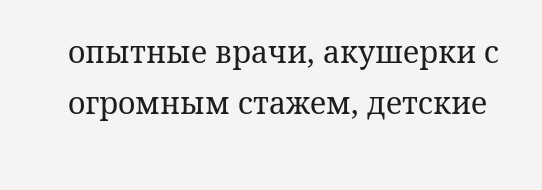опытные врачи, акушерки с огромным стажем, детские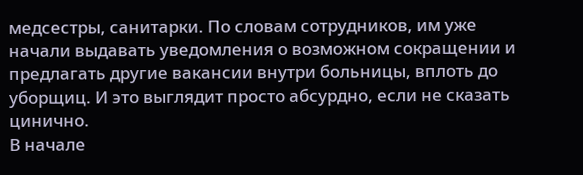медсестры, санитарки. По словам сотрудников, им уже начали выдавать уведомления о возможном сокращении и предлагать другие вакансии внутри больницы, вплоть до уборщиц. И это выглядит просто абсурдно, если не сказать цинично.
В начале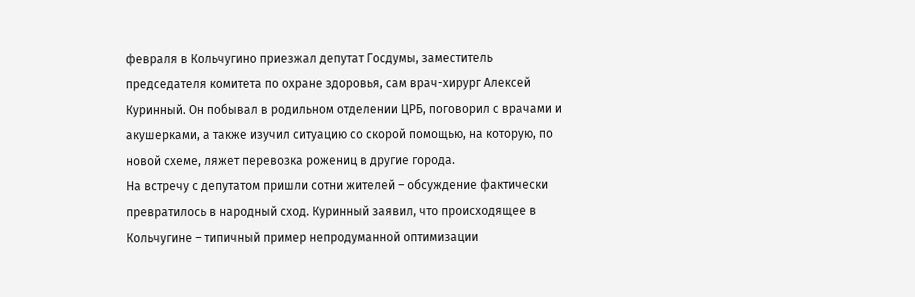февраля в Кольчугино приезжал депутат Госдумы, заместитель председателя комитета по охране здоровья, сам врач-хирург Алексей Куринный. Он побывал в родильном отделении ЦРБ, поговорил с врачами и акушерками, а также изучил ситуацию со скорой помощью, на которую, по новой схеме, ляжет перевозка рожениц в другие города.
На встречу с депутатом пришли сотни жителей – обсуждение фактически превратилось в народный сход. Куринный заявил, что происходящее в Кольчугине – типичный пример непродуманной оптимизации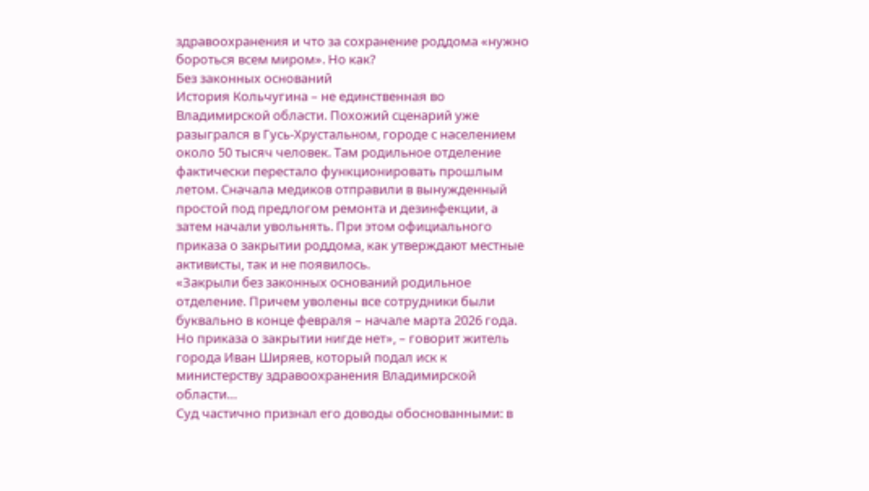здравоохранения и что за сохранение роддома «нужно бороться всем миром». Но как?
Без законных оснований
История Кольчугина – не единственная во Владимирской области. Похожий сценарий уже разыгрался в Гусь-Хрустальном, городе с населением около 50 тысяч человек. Там родильное отделение фактически перестало функционировать прошлым летом. Сначала медиков отправили в вынужденный простой под предлогом ремонта и дезинфекции, а затем начали увольнять. При этом официального приказа о закрытии роддома, как утверждают местные активисты, так и не появилось.
«Закрыли без законных оснований родильное отделение. Причем уволены все сотрудники были буквально в конце февраля – начале марта 2026 года. Но приказа о закрытии нигде нет», – говорит житель города Иван Ширяев, который подал иск к министерству здравоохранения Владимирской области…
Суд частично признал его доводы обоснованными: в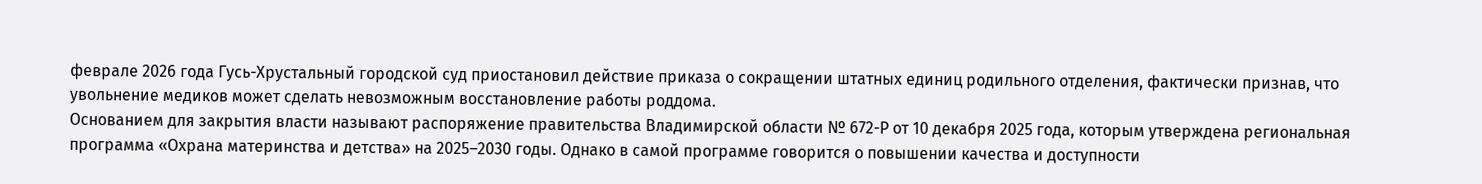феврале 2026 года Гусь-Хрустальный городской суд приостановил действие приказа о сокращении штатных единиц родильного отделения, фактически признав, что увольнение медиков может сделать невозможным восстановление работы роддома.
Основанием для закрытия власти называют распоряжение правительства Владимирской области № 672-Р от 10 декабря 2025 года, которым утверждена региональная программа «Охрана материнства и детства» на 2025–2030 годы. Однако в самой программе говорится о повышении качества и доступности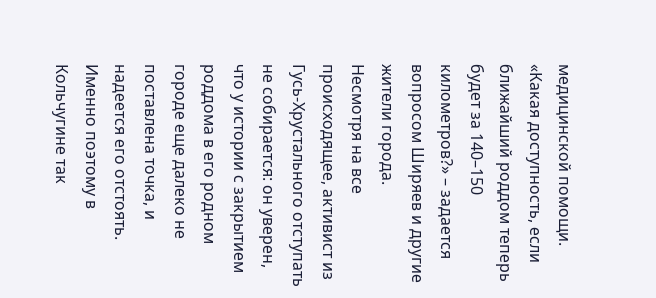медицинской помощи. «Какая доступность, если ближайший роддом теперь будет за 140–150 километров?» – задается вопросом Ширяев и другие жители города.
Несмотря на все происходящее, активист из Гусь-Хрустального отступать не собирается: он уверен, что у истории с закрытием роддома в его родном городе еще далеко не поставлена точка, и надеется его отстоять. Именно поэтому в Кольчугине так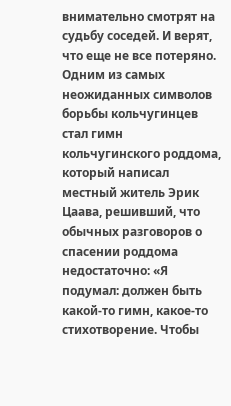внимательно смотрят на судьбу соседей. И верят, что еще не все потеряно. Одним из самых неожиданных символов борьбы кольчугинцев стал гимн кольчугинского роддома, который написал местный житель Эрик Цаава, решивший, что обычных разговоров о спасении роддома недостаточно: «Я подумал: должен быть какой-то гимн, какое-то стихотворение. Чтобы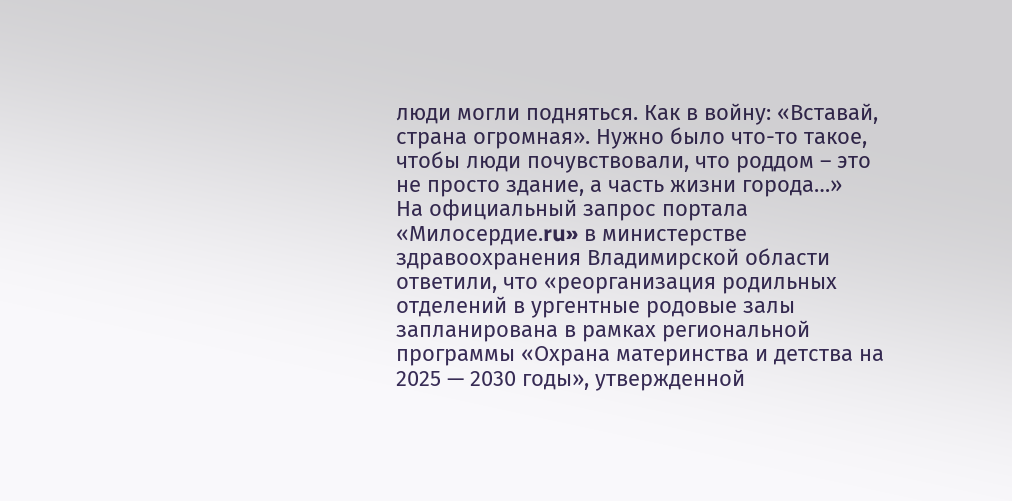люди могли подняться. Как в войну: «Вставай, страна огромная». Нужно было что-то такое, чтобы люди почувствовали, что роддом – это не просто здание, а часть жизни города…»
На официальный запрос портала «Милосердие.ru» в министерстве здравоохранения Владимирской области ответили, что «реорганизация родильных отделений в ургентные родовые залы запланирована в рамках региональной программы «Охрана материнства и детства на 2025 — 2030 годы», утвержденной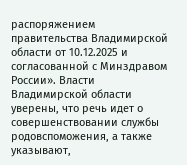распоряжением правительства Владимирской области от 10.12.2025 и согласованной с Минздравом России». Власти Владимирской области уверены, что речь идет о совершенствовании службы родовспоможения, а также указывают,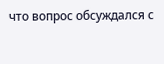что вопрос обсуждался с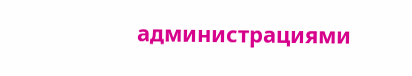администрациями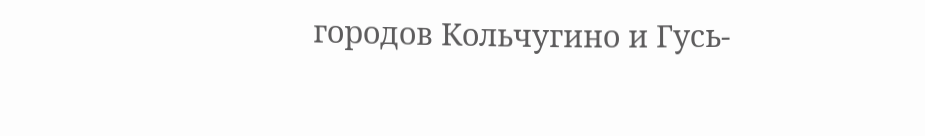городов Кольчугино и Гусь-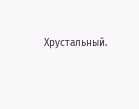Хрустальный.